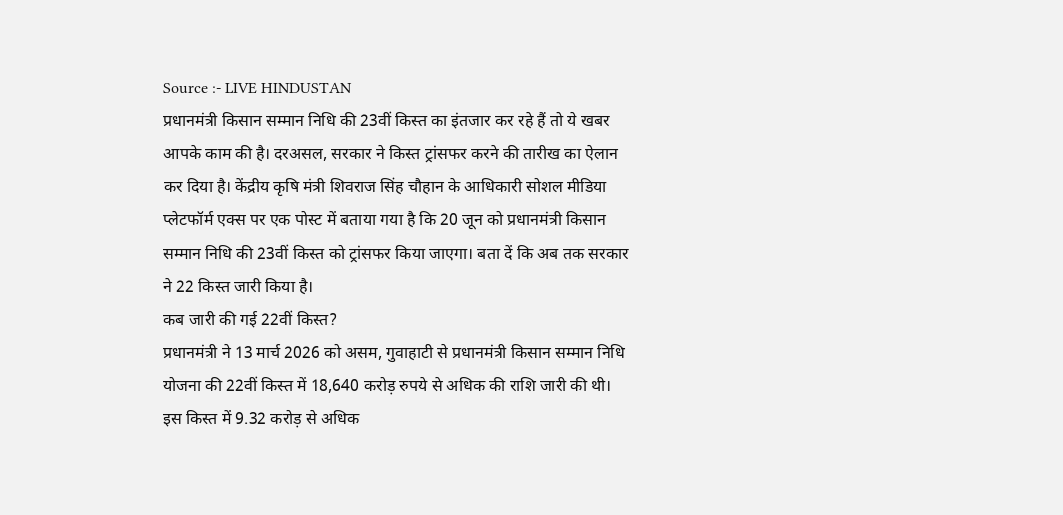Source :- LIVE HINDUSTAN
प्रधानमंत्री किसान सम्मान निधि की 23वीं किस्त का इंतजार कर रहे हैं तो ये खबर आपके काम की है। दरअसल, सरकार ने किस्त ट्रांसफर करने की तारीख का ऐलान कर दिया है। केंद्रीय कृषि मंत्री शिवराज सिंह चौहान के आधिकारी सोशल मीडिया प्लेटफॉर्म एक्स पर एक पोस्ट में बताया गया है कि 20 जून को प्रधानमंत्री किसान सम्मान निधि की 23वीं किस्त को ट्रांसफर किया जाएगा। बता दें कि अब तक सरकार ने 22 किस्त जारी किया है।
कब जारी की गई 22वीं किस्त?
प्रधानमंत्री ने 13 मार्च 2026 को असम, गुवाहाटी से प्रधानमंत्री किसान सम्मान निधि योजना की 22वीं किस्त में 18,640 करोड़ रुपये से अधिक की राशि जारी की थी। इस किस्त में 9.32 करोड़ से अधिक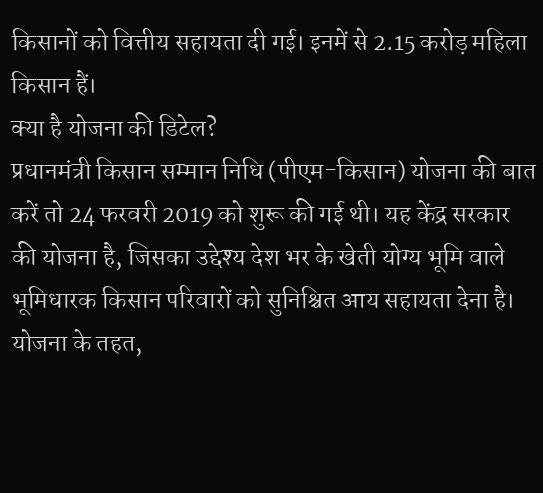किसानों को वित्तीय सहायता दी गई। इनमें से 2.15 करोड़ महिला किसान हैं।
क्या है योजना की डिटेल?
प्रधानमंत्री किसान सम्मान निधि (पीएम-किसान) योजना की बात करें तो 24 फरवरी 2019 को शुरू की गई थी। यह केंद्र सरकार की योजना है, जिसका उद्देश्य देश भर के खेती योग्य भूमि वाले भूमिधारक किसान परिवारों को सुनिश्चित आय सहायता देना है।
योजना के तहत,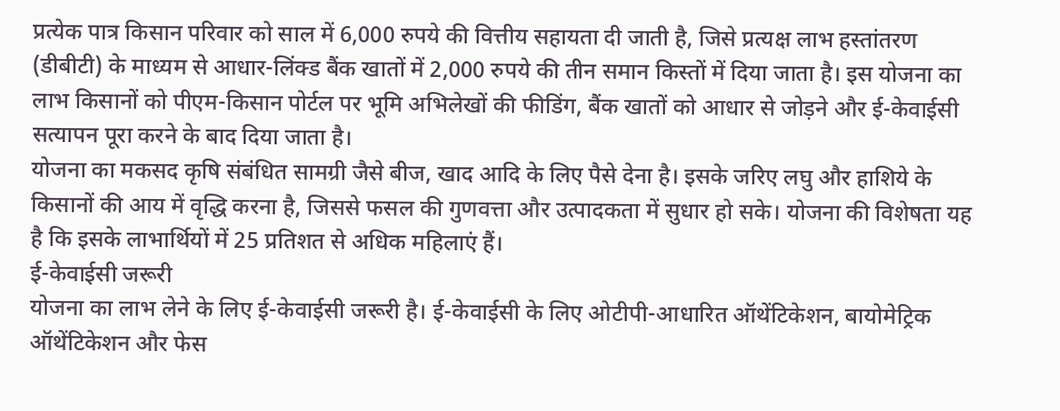प्रत्येक पात्र किसान परिवार को साल में 6,000 रुपये की वित्तीय सहायता दी जाती है, जिसे प्रत्यक्ष लाभ हस्तांतरण (डीबीटी) के माध्यम से आधार-लिंक्ड बैंक खातों में 2,000 रुपये की तीन समान किस्तों में दिया जाता है। इस योजना का लाभ किसानों को पीएम-किसान पोर्टल पर भूमि अभिलेखों की फीडिंग, बैंक खातों को आधार से जोड़ने और ई-केवाईसी सत्यापन पूरा करने के बाद दिया जाता है।
योजना का मकसद कृषि संबंधित सामग्री जैसे बीज, खाद आदि के लिए पैसे देना है। इसके जरिए लघु और हाशिये के किसानों की आय में वृद्धि करना है, जिससे फसल की गुणवत्ता और उत्पादकता में सुधार हो सके। योजना की विशेषता यह है कि इसके लाभार्थियों में 25 प्रतिशत से अधिक महिलाएं हैं।
ई-केवाईसी जरूरी
योजना का लाभ लेने के लिए ई-केवाईसी जरूरी है। ई-केवाईसी के लिए ओटीपी-आधारित ऑथेंटिकेशन, बायोमेट्रिक ऑथेंटिकेशन और फेस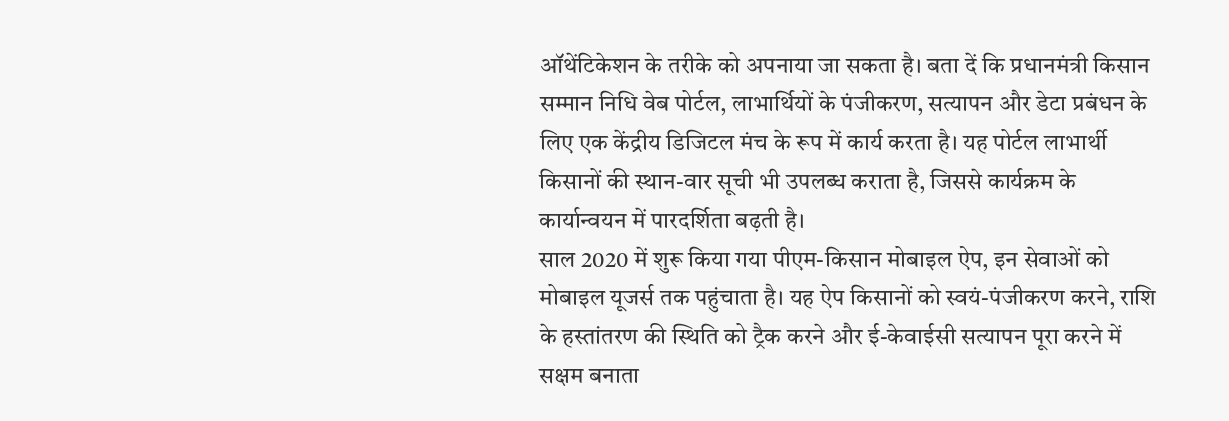ऑथेंटिकेशन के तरीके को अपनाया जा सकता है। बता दें कि प्रधानमंत्री किसान सम्मान निधि वेब पोर्टल, लाभार्थियों के पंजीकरण, सत्यापन और डेटा प्रबंधन के लिए एक केंद्रीय डिजिटल मंच के रूप में कार्य करता है। यह पोर्टल लाभार्थी किसानों की स्थान-वार सूची भी उपलब्ध कराता है, जिससे कार्यक्रम के कार्यान्वयन में पारदर्शिता बढ़ती है।
साल 2020 में शुरू किया गया पीएम-किसान मोबाइल ऐप, इन सेवाओं को मोबाइल यूजर्स तक पहुंचाता है। यह ऐप किसानों को स्वयं-पंजीकरण करने, राशि के हस्तांतरण की स्थिति को ट्रैक करने और ई-केवाईसी सत्यापन पूरा करने में सक्षम बनाता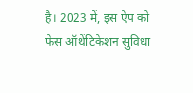है। 2023 में, इस ऐप को फेस ऑथेंटिकेशन सुविधा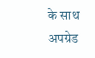के साथ अपग्रेड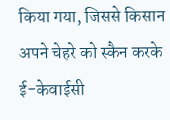किया गया, जिससे किसान अपने चेहरे को स्कैन करके ई-केवाईसी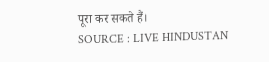पूरा कर सकते हैं।
SOURCE : LIVE HINDUSTAN